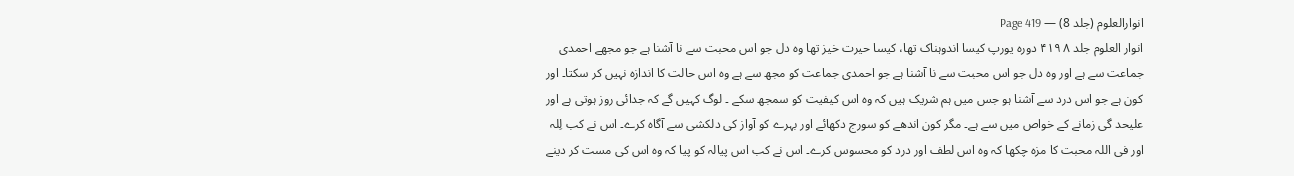انوارالعلوم (جلد 8) — Page 419
انوار العلوم جلد ۸ ۴۱۹ دورہ یورپ کیسا اندوہناک تھا، کیسا حیرت خیز تھا وہ دل جو اس محبت سے نا آشنا ہے جو مجھے احمدی جماعت سے ہے اور وہ دل جو اس محبت سے نا آشنا ہے جو احمدی جماعت کو مجھ سے ہے وہ اس حالت کا اندازہ نہیں کر سکتا۔ اور کون ہے جو اس درد سے آشنا ہو جس میں ہم شریک ہیں کہ وہ اس کیفیت کو سمجھ سکے ۔ لوگ کہیں گے کہ جدائی روز ہوتی ہے اور علیحد گی زمانے کے خواص میں سے ہے۔ مگر کون اندھے کو سورج دکھائے اور بہرے کو آواز کی دلکشی سے آگاہ کرے۔ اس نے کب لِلہ اور فی اللہ محبت کا مزہ چکھا کہ وہ اس لطف اور درد کو محسوس کرے۔ اس نے کب اس پیالہ کو پیا کہ وہ اس کی مست کر دینے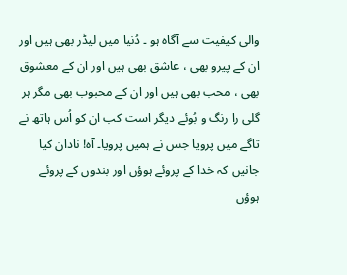والی کیفیت سے آگاہ ہو ۔ دُنیا میں لیڈر بھی ہیں اور ان کے پیرو بھی ، عاشق بھی ہیں اور ان کے معشوق بھی ، محب بھی ہیں اور ان کے محبوب بھی مگر ہر گلی را رنگ و بُوئے دیگر است کب ان کو اُس ہاتھ نے تاگے میں پرویا جس نے ہمیں پرویا۔ آہ! نادان کیا جانیں کہ خدا کے پروئے ہوؤں اور بندوں کے پروئے ہوؤں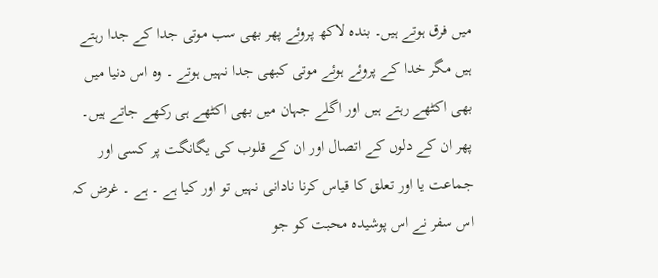میں فرق ہوتے ہیں۔ بندہ لاکھ پروئے پھر بھی سب موتی جدا کے جدا رہتے ہیں مگر خدا کے پروئے ہوئے موتی کبھی جدا نہیں ہوتے ۔ وہ اس دنیا میں بھی اکٹھے رہتے ہیں اور اگلے جہان میں بھی اکٹھے ہی رکھے جاتے ہیں۔ پھر ان کے دلوں کے اتصال اور ان کے قلوب کی یگانگت پر کسی اور جماعت یا اور تعلق کا قیاس کرنا نادانی نہیں تو اور کیا ہے ۔ ہے ۔ غرض کہ اس سفر نے اس پوشیدہ محبت کو جو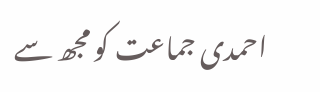احمدی جماعت کو مجھ سے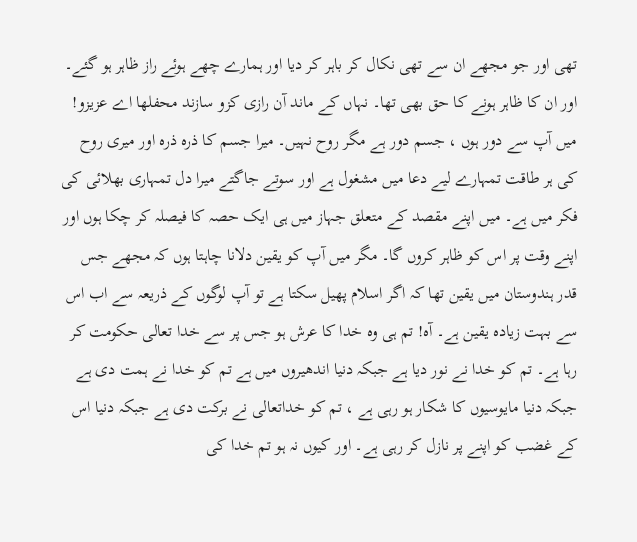تھی اور جو مجھے ان سے تھی نکال کر باہر کر دیا اور ہمارے چھے ہوئے راز ظاہر ہو گئے۔ اور ان کا ظاہر ہونے کا حق بھی تھا۔ نہاں کے ماند آن رازی کزو سازند محفلها اے عزیزو! میں آپ سے دور ہوں ، جسم دور ہے مگر روح نہیں۔ میرا جسم کا ذرہ ذرہ اور میری روح کی ہر طاقت تمہارے لیے دعا میں مشغول ہے اور سوتے جاگتے میرا دل تمہاری بھلائی کی فکر میں ہے۔ میں اپنے مقصد کے متعلق جہاز میں ہی ایک حصہ کا فیصلہ کر چکا ہوں اور اپنے وقت پر اس کو ظاہر کروں گا۔ مگر میں آپ کو یقین دلانا چاہتا ہوں کہ مجھے جس قدر ہندوستان میں یقین تھا کہ اگر اسلام پھیل سکتا ہے تو آپ لوگوں کے ذریعہ سے اب اس سے بہت زیادہ یقین ہے۔ آہ! تم ہی وہ خدا کا عرش ہو جس پر سے خدا تعالی حکومت کر رہا ہے۔ تم کو خدا نے نور دیا ہے جبکہ دنیا اندھیروں میں ہے تم کو خدا نے ہمت دی ہے جبکہ دنیا مایوسیوں کا شکار ہو رہی ہے ، تم کو خداتعالی نے برکت دی ہے جبکہ دنیا اس کے غضب کو اپنے پر نازل کر رہی ہے۔ اور کیوں نہ ہو تم خدا کی